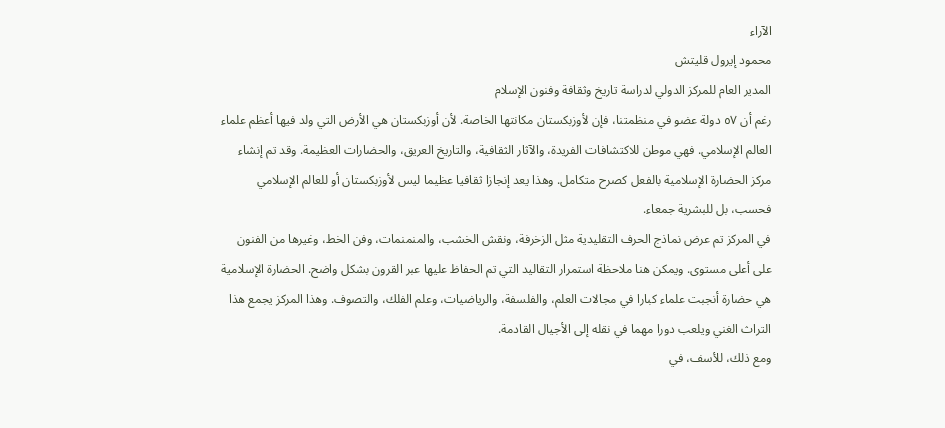الآراء
محمود إيرول قليتش
المدير العام للمركز الدولي لدراسة تاريخ وثقافة وفنون الإسلام
رغم أن ٥٧ دولة عضو في منظمتنا، فإن لأوزبكستان مكانتها الخاصة. لأن أوزبكستان هي الأرض التي ولد فيها أعظم علماء العالم الإسلامي. فهي موطن للاكتشافات الفريدة، والآثار الثقافية، والتاريخ العريق، والحضارات العظيمة. وقد تم إنشاء مركز الحضارة الإسلامية بالفعل كصرح متكامل. وهذا يعد إنجازا ثقافيا عظيما ليس لأوزبكستان أو للعالم الإسلامي فحسب، بل للبشرية جمعاء.
في المركز تم عرض نماذج الحرف التقليدية مثل الزخرفة، ونقش الخشب، والمنمنمات، وفن الخط، وغيرها من الفنون على أعلى مستوى. ويمكن هنا ملاحظة استمرار التقاليد التي تم الحفاظ عليها عبر القرون بشكل واضح. الحضارة الإسلامية هي حضارة أنجبت علماء كبارا في مجالات العلم، والفلسفة، والرياضيات، وعلم الفلك، والتصوف. وهذا المركز يجمع هذا التراث الغني ويلعب دورا مهما في نقله إلى الأجيال القادمة.
ومع ذلك، للأسف، في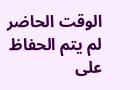الوقت الحاضر لم يتم الحفاظ على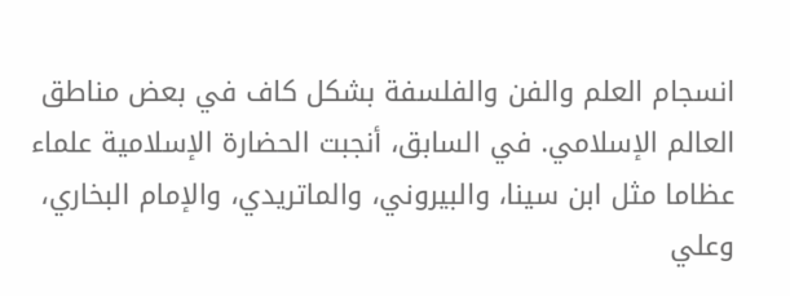انسجام العلم والفن والفلسفة بشكل كاف في بعض مناطق العالم الإسلامي. في السابق، أنجبت الحضارة الإسلامية علماء عظاما مثل ابن سينا، والبيروني، والماتريدي، والإمام البخاري، وعلي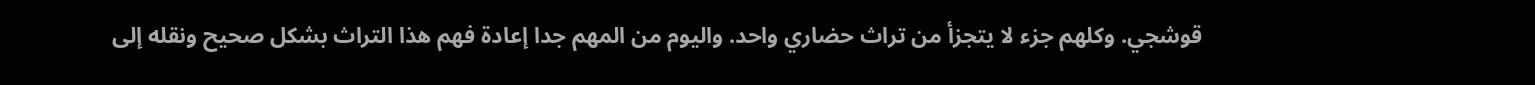قوشجي. وكلهم جزء لا يتجزأ من تراث حضاري واحد. واليوم من المهم جدا إعادة فهم هذا التراث بشكل صحيح ونقله إلى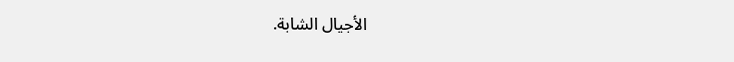الأجيال الشابة.